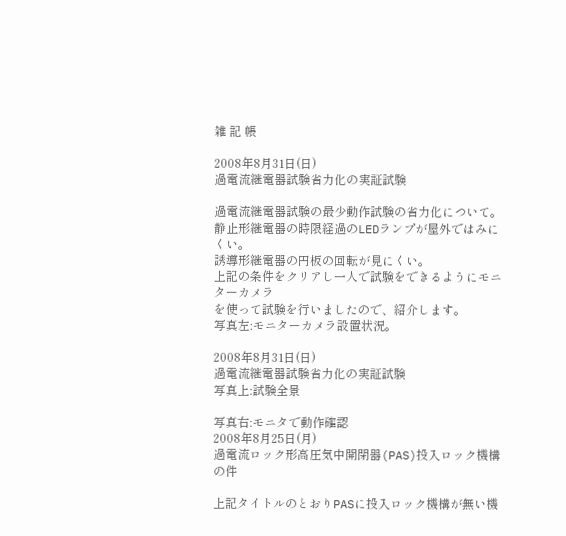雑 記 帳

2008年8月31日(日)
過電流継電器試験省力化の実証試験

過電流継電器試験の最少動作試験の省力化について。
静止形継電器の時限経過のLEDランプが屋外ではみにくい。
誘導形継電器の円板の回転が見にくい。
上記の条件をクリアし一人で試験をできるようにモニターカメラ
を使って試験を行いましたので、紹介します。
写真左:モニターカメラ設置状況。

2008年8月31日(日)
過電流継電器試験省力化の実証試験
写真上:試験全景

写真右:モニタで動作確認
2008年8月25日(月)
過電流ロック形高圧気中開閉器(PAS)投入ロック機構の件

上記タイトルのとおりPASに投入ロック機構が無い機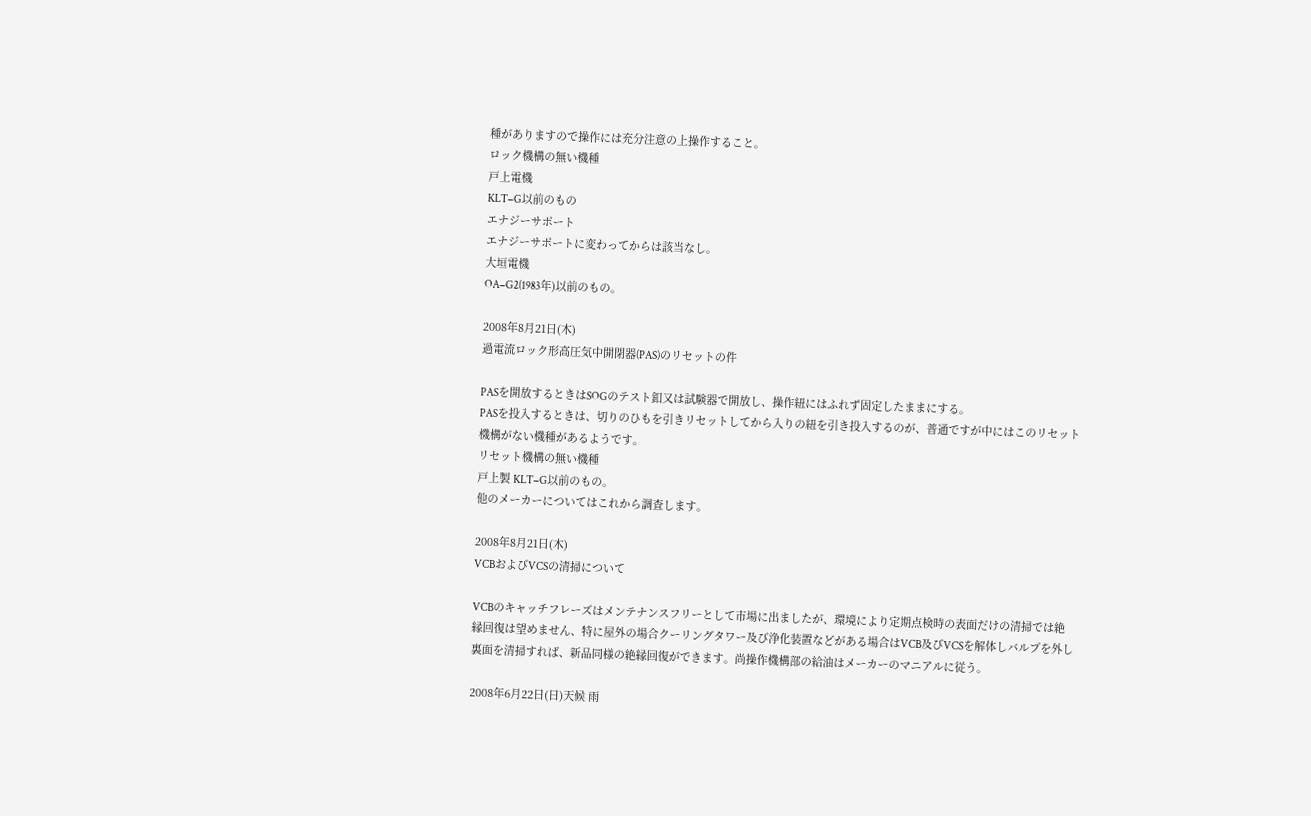種がありますので操作には充分注意の上操作すること。
ロック機構の無い機種
戸上電機
KLT−G以前のもの
エナジーサポート
エナジーサポートに変わってからは該当なし。
大垣電機
OA−G2(1983年)以前のもの。

2008年8月21日(木)
過電流ロック形高圧気中開閉器(PAS)のリセットの件

PASを開放するときはSOGのテスト釦又は試験器で開放し、操作紐にはふれず固定したままにする。
PASを投入するときは、切りのひもを引きリセットしてから入りの紐を引き投入するのが、普通ですが中にはこのリセット機構がない機種があるようです。
リセット機構の無い機種
戸上製 KLT−G以前のもの。
他のメーカーについてはこれから調査します。

2008年8月21日(木)
VCBおよびVCSの清掃について

VCBのキャッチフレーズはメンテナンスフリーとして市場に出ましたが、環境により定期点検時の表面だけの清掃では絶縁回復は望めません、特に屋外の場合クーリングタワー及び浄化装置などがある場合はVCB及びVCSを解体しバルプを外し裏面を清掃すれば、新品同様の絶縁回復ができます。尚操作機構部の給油はメーカーのマニアルに従う。

2008年6月22日(日)天候 雨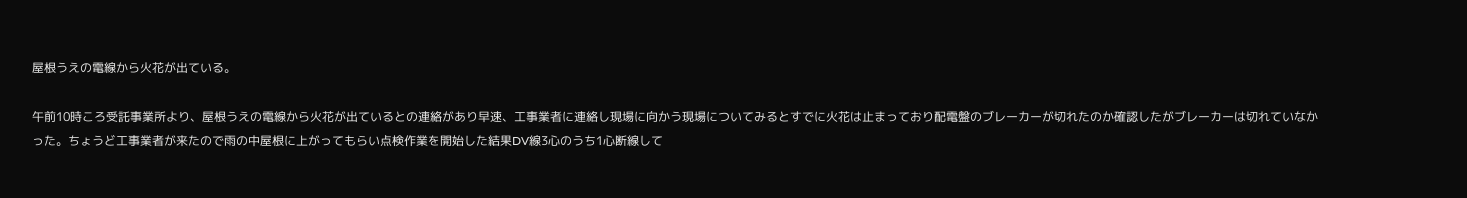屋根うえの電線から火花が出ている。

午前10時ころ受託事業所より、屋根うえの電線から火花が出ているとの連絡があり早速、工事業者に連絡し現場に向かう現場についてみるとすでに火花は止まっており配電盤のブレーカーが切れたのか確認したがブレーカーは切れていなかった。ちょうど工事業者が来たので雨の中屋根に上がってもらい点検作業を開始した結果DV線3心のうち1心断線して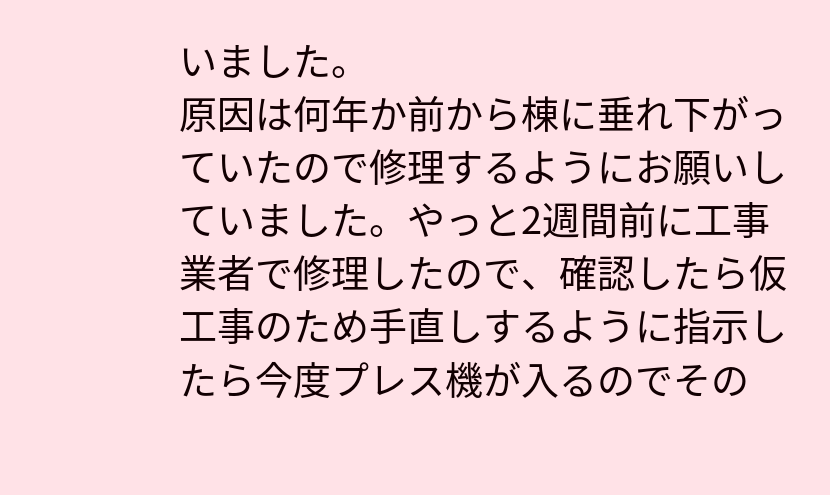いました。
原因は何年か前から棟に垂れ下がっていたので修理するようにお願いしていました。やっと2週間前に工事業者で修理したので、確認したら仮工事のため手直しするように指示したら今度プレス機が入るのでその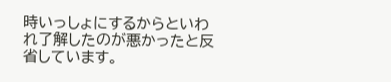時いっしょにするからといわれ了解したのが悪かったと反省しています。